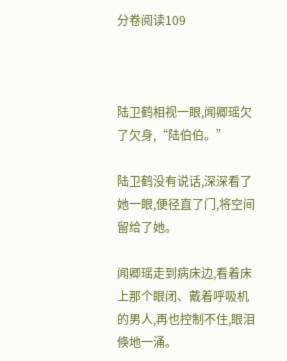分卷阅读109



陆卫鹤相视一眼,闻卿瑶欠了欠身,“陆伯伯。”

陆卫鹤没有说话,深深看了她一眼,便径直了门,将空间留给了她。

闻卿瑶走到病床边,看着床上那个眼闭、戴着呼吸机的男人,再也控制不住,眼泪倏地一涌。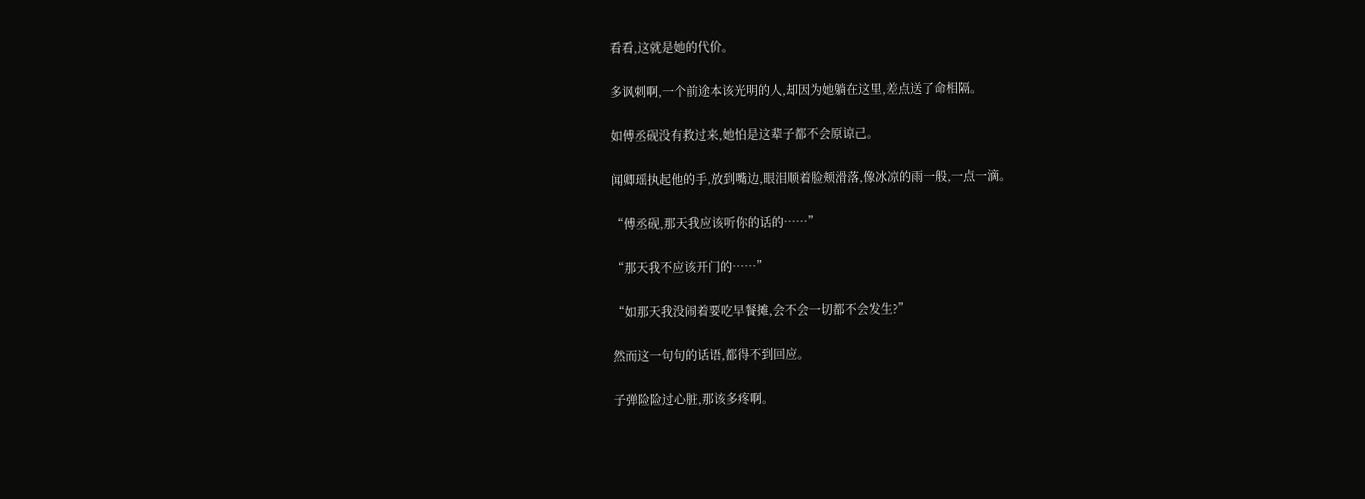看看,这就是她的代价。

多讽刺啊,一个前途本该光明的人,却因为她躺在这里,差点送了命相隔。

如傅丞砚没有救过来,她怕是这辈子都不会原谅己。

闻卿瑶执起他的手,放到嘴边,眼泪顺着脸颊滑落,像冰凉的雨一般,一点一滴。

“傅丞砚,那天我应该听你的话的……”

“那天我不应该开门的……”

“如那天我没闹着要吃早餐摊,会不会一切都不会发生?”

然而这一句句的话语,都得不到回应。

子弹险险过心脏,那该多疼啊。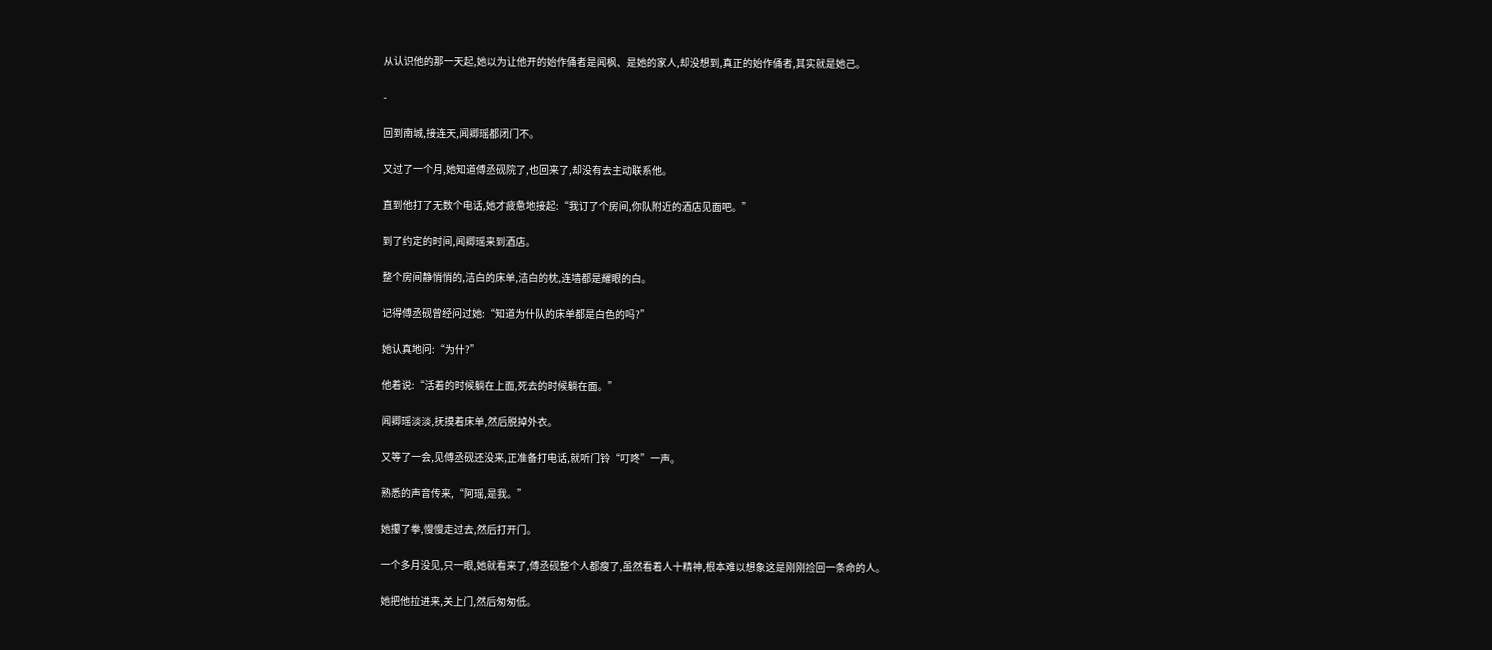从认识他的那一天起,她以为让他开的始作俑者是闻枫、是她的家人,却没想到,真正的始作俑者,其实就是她己。

-

回到南城,接连天,闻卿瑶都闭门不。

又过了一个月,她知道傅丞砚院了,也回来了,却没有去主动联系他。

直到他打了无数个电话,她才疲惫地接起:“我订了个房间,你队附近的酒店见面吧。”

到了约定的时间,闻卿瑶来到酒店。

整个房间静悄悄的,洁白的床单,洁白的枕,连墙都是耀眼的白。

记得傅丞砚曾经问过她:“知道为什队的床单都是白色的吗?”

她认真地问:“为什?”

他着说:“活着的时候躺在上面,死去的时候躺在面。”

闻卿瑶淡淡,抚摸着床单,然后脱掉外衣。

又等了一会,见傅丞砚还没来,正准备打电话,就听门铃“叮咚”一声。

熟悉的声音传来,“阿瑶,是我。”

她攥了拳,慢慢走过去,然后打开门。

一个多月没见,只一眼,她就看来了,傅丞砚整个人都瘦了,虽然看着人十精神,根本难以想象这是刚刚捡回一条命的人。

她把他拉进来,关上门,然后匆匆低。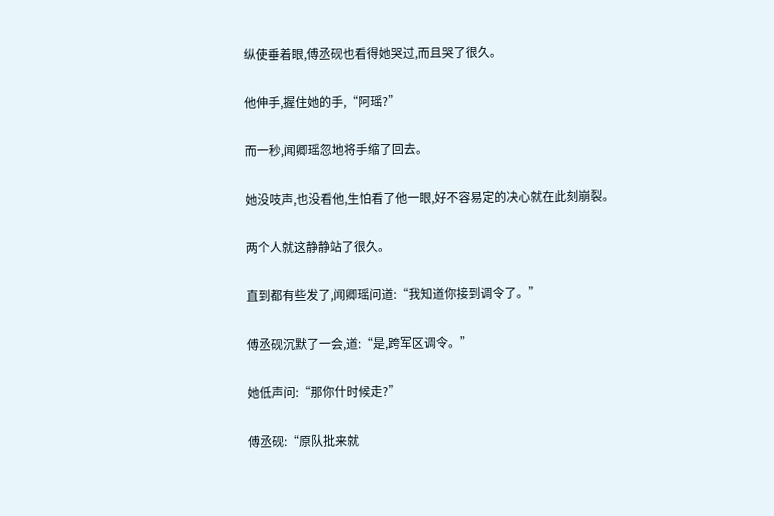纵使垂着眼,傅丞砚也看得她哭过,而且哭了很久。

他伸手,握住她的手,“阿瑶?”

而一秒,闻卿瑶忽地将手缩了回去。

她没吱声,也没看他,生怕看了他一眼,好不容易定的决心就在此刻崩裂。

两个人就这静静站了很久。

直到都有些发了,闻卿瑶问道:“我知道你接到调令了。”

傅丞砚沉默了一会,道:“是,跨军区调令。”

她低声问:“那你什时候走?”

傅丞砚:“原队批来就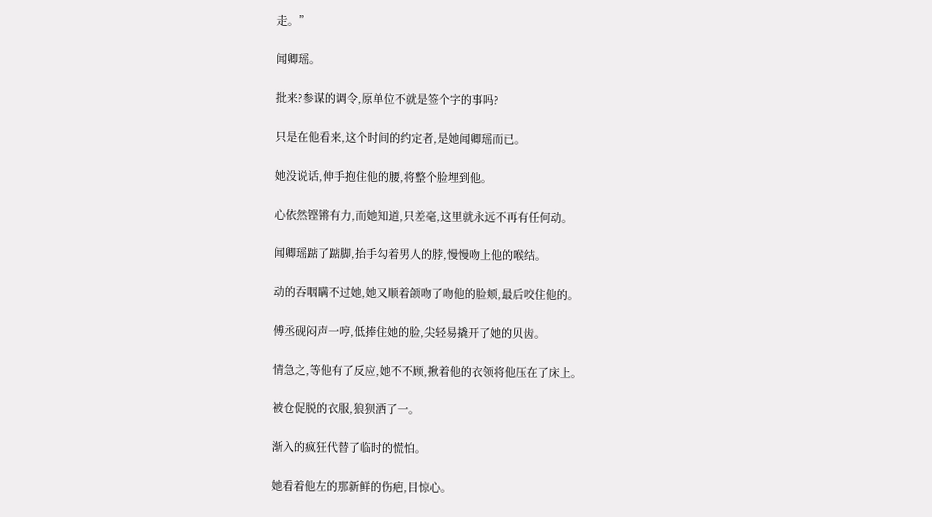走。”

闻卿瑶。

批来?参谋的调令,原单位不就是签个字的事吗?

只是在他看来,这个时间的约定者,是她闻卿瑶而已。

她没说话,伸手抱住他的腰,将整个脸埋到他。

心依然铿锵有力,而她知道,只差毫,这里就永远不再有任何动。

闻卿瑶踮了踮脚,抬手勾着男人的脖,慢慢吻上他的喉结。

动的吞咽瞒不过她,她又顺着颌吻了吻他的脸颊,最后咬住他的。

傅丞砚闷声一哼,低捧住她的脸,尖轻易撬开了她的贝齿。

情急之,等他有了反应,她不不顾,揪着他的衣领将他压在了床上。

被仓促脱的衣服,狼狈洒了一。

渐入的疯狂代替了临时的慌怕。

她看着他左的那新鲜的伤疤,目惊心。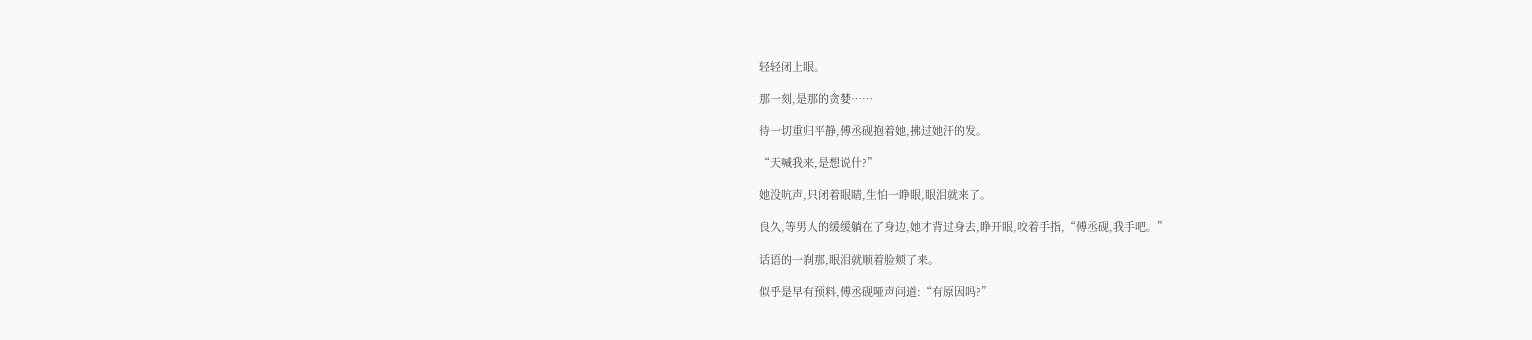轻轻闭上眼。

那一刻,是那的贪婪……

待一切重归平静,傅丞砚抱着她,拂过她汗的发。

“天喊我来,是想说什?”

她没吭声,只闭着眼睛,生怕一睁眼,眼泪就来了。

良久,等男人的缓缓躺在了身边,她才背过身去,睁开眼,咬着手指,“傅丞砚,我手吧。”

话语的一刹那,眼泪就顺着脸颊了来。

似乎是早有预料,傅丞砚哑声问道:“有原因吗?”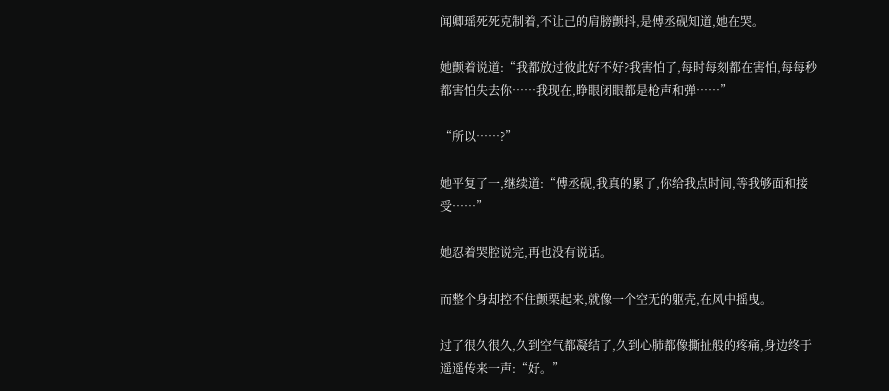闻卿瑶死死克制着,不让己的肩膀颤抖,是傅丞砚知道,她在哭。

她颤着说道:“我都放过彼此好不好?我害怕了,每时每刻都在害怕,每每秒都害怕失去你……我现在,睁眼闭眼都是枪声和弹……”

“所以……?”

她平复了一,继续道:“傅丞砚,我真的累了,你给我点时间,等我够面和接受……”

她忍着哭腔说完,再也没有说话。

而整个身却控不住颤栗起来,就像一个空无的躯壳,在风中摇曳。

过了很久很久,久到空气都凝结了,久到心肺都像撕扯般的疼痛,身边终于遥遥传来一声:“好。”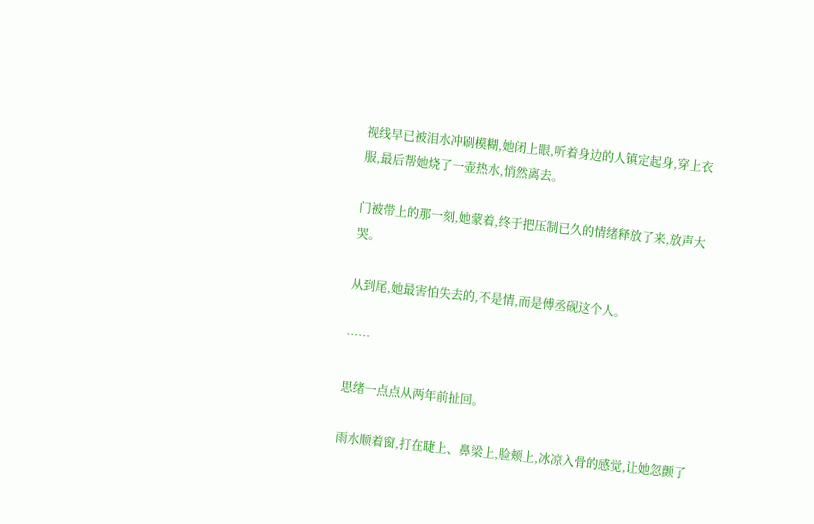视线早已被泪水冲刷模糊,她闭上眼,听着身边的人镇定起身,穿上衣服,最后帮她烧了一壶热水,悄然离去。

门被带上的那一刻,她蒙着,终于把压制已久的情绪释放了来,放声大哭。

从到尾,她最害怕失去的,不是情,而是傅丞砚这个人。

……

思绪一点点从两年前扯回。

雨水顺着窗,打在睫上、鼻梁上,脸颊上,冰凉入骨的感觉,让她忽颤了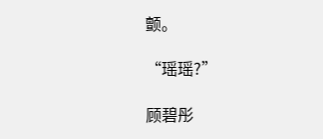颤。

“瑶瑶?”

顾碧彤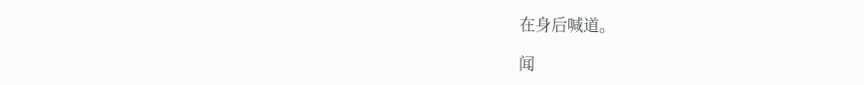在身后喊道。

闻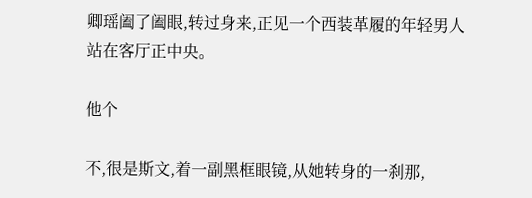卿瑶阖了阖眼,转过身来,正见一个西装革履的年轻男人站在客厅正中央。

他个

不,很是斯文,着一副黑框眼镜,从她转身的一刹那,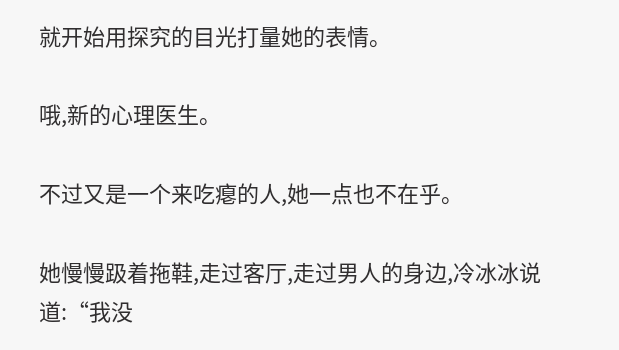就开始用探究的目光打量她的表情。

哦,新的心理医生。

不过又是一个来吃瘪的人,她一点也不在乎。

她慢慢趿着拖鞋,走过客厅,走过男人的身边,冷冰冰说道:“我没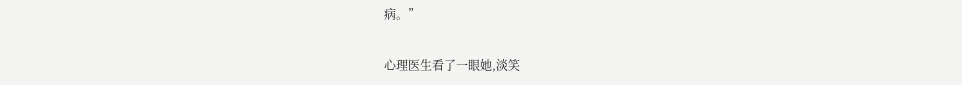病。”

心理医生看了一眼她,淡笑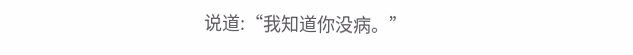说道:“我知道你没病。”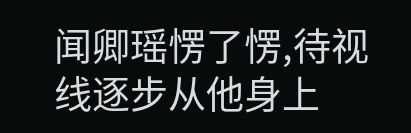闻卿瑶愣了愣,待视线逐步从他身上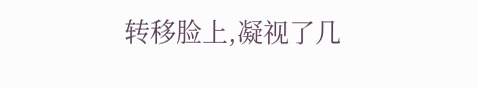转移脸上,凝视了几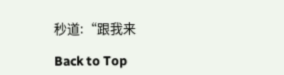秒道:“跟我来

Back to Top